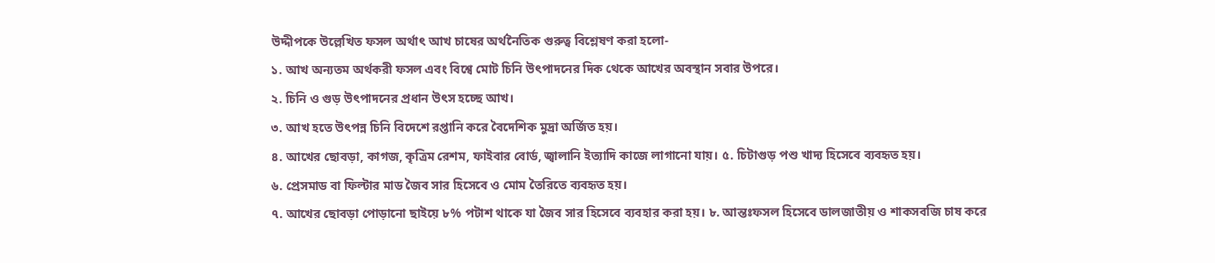উদ্দীপকে উল্লেখিত ফসল অর্থাৎ আখ চাষের অর্থনৈতিক গুরুত্ব বিশ্লেষণ করা হলো-
১. আখ অন্যতম অর্থকরী ফসল এবং বিশ্বে মোট চিনি উৎপাদনের দিক থেকে আখের অবস্থান সবার উপরে।
২. চিনি ও গুড় উৎপাদনের প্রধান উৎস হচ্ছে আখ।
৩. আখ হতে উৎপন্ন চিনি বিদেশে রপ্তানি করে বৈদেশিক মুদ্রা অর্জিত হয়।
৪. আখের ছোবড়া, কাগজ, কৃত্রিম রেশম, ফাইবার বোর্ড, জ্বালানি ইত্যাদি কাজে লাগানো যায়। ৫. চিটাগুড় পশু খাদ্য হিসেবে ব্যবহৃত হয়।
৬. প্রেসমাড বা ফিল্টার মাড জৈব সার হিসেবে ও মোম তৈরিতে ব্যবহৃত হয়।
৭. আখের ছোবড়া পোড়ানো ছাইয়ে ৮% পটাশ থাকে যা জৈব সার হিসেবে ব্যবহার করা হয়। ৮. আন্তঃফসল হিসেবে ডালজাতীয় ও শাকসবজি চাষ করে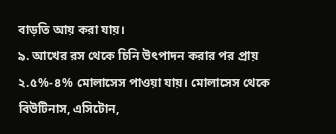বাড়তি আয় করা যায়।
৯. আখের রস থেকে চিনি উৎপাদন করার পর প্রায় ২.৫%-৪% মোলাসেস পাওয়া যায়। মোলাসেস থেকে বিউটিনাস, এসিটোন,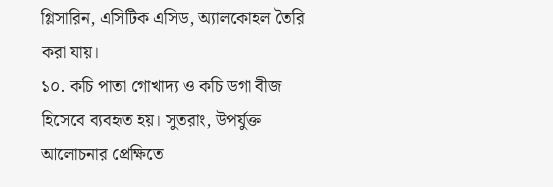গ্লিসারিন, এসিটিক এসিড, অ্যালকোহল তৈরি করা যায়।
১০. কচি পাতা গোখাদ্য ও কচি ডগা বীজ হিসেবে ব্যবহৃত হয়। সুতরাং, উপর্যুক্ত আলোচনার প্রেক্ষিতে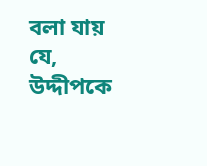বলা যায় যে, উদ্দীপকে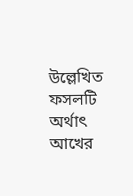উল্লেখিত ফসলটি অর্থাৎ আখের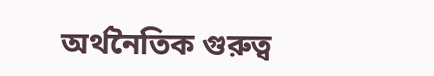অর্থনৈতিক গুরুত্ব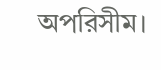অপরিসীম।